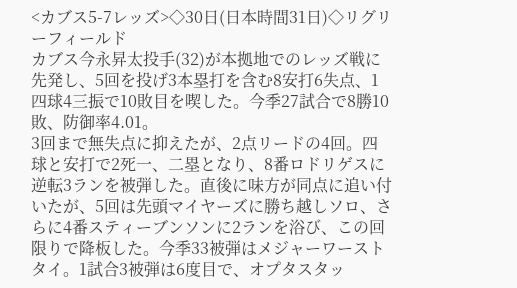<カブス5-7レッズ>◇30日(日本時間31日)◇リグリーフィールド
カブス今永昇太投手(32)が本拠地でのレッズ戦に先発し、5回を投げ3本塁打を含む8安打6失点、1四球4三振で10敗目を喫した。今季27試合で8勝10敗、防御率4.01。
3回まで無失点に抑えたが、2点リードの4回。四球と安打で2死一、二塁となり、8番ロドリゲスに逆転3ランを被弾した。直後に味方が同点に追い付いたが、5回は先頭マイヤーズに勝ち越しソロ、さらに4番スティーブンソンに2ランを浴び、この回限りで降板した。今季33被弾はメジャーワーストタイ。1試合3被弾は6度目で、オプタスタッ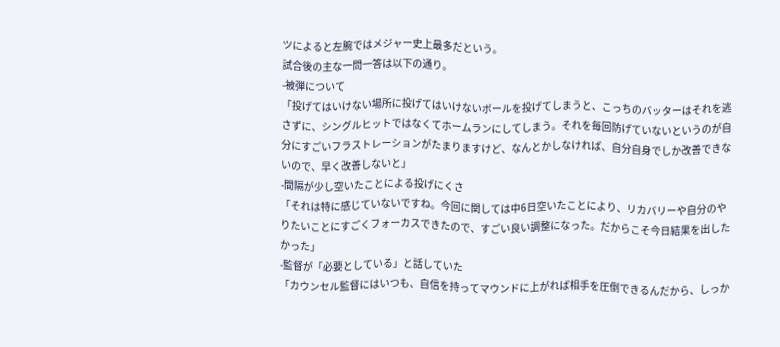ツによると左腕ではメジャー史上最多だという。
試合後の主な一問一答は以下の通り。
-被弾について
「投げてはいけない場所に投げてはいけないボールを投げてしまうと、こっちのバッターはそれを逃さずに、シングルヒットではなくてホームランにしてしまう。それを毎回防げていないというのが自分にすごいフラストレーションがたまりますけど、なんとかしなければ、自分自身でしか改善できないので、早く改善しないと」
-間隔が少し空いたことによる投げにくさ
「それは特に感じていないですね。今回に関しては中6日空いたことにより、リカバリーや自分のやりたいことにすごくフォーカスできたので、すごい良い調整になった。だからこそ今日結果を出したかった」
-監督が「必要としている」と話していた
「カウンセル監督にはいつも、自信を持ってマウンドに上がれば相手を圧倒できるんだから、しっか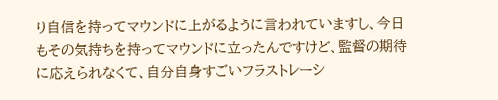り自信を持ってマウンドに上がるように言われていますし、今日もその気持ちを持ってマウンドに立ったんですけど、監督の期待に応えられなくて、自分自身すごいフラストレーシ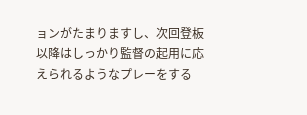ョンがたまりますし、次回登板以降はしっかり監督の起用に応えられるようなプレーをする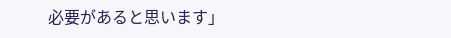必要があると思います」